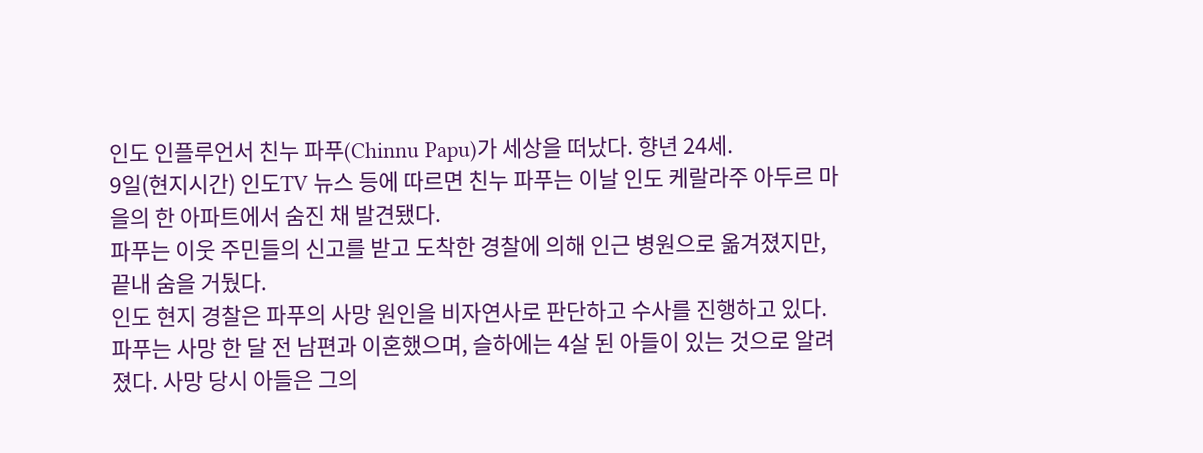인도 인플루언서 친누 파푸(Chinnu Papu)가 세상을 떠났다. 향년 24세.
9일(현지시간) 인도TV 뉴스 등에 따르면 친누 파푸는 이날 인도 케랄라주 아두르 마을의 한 아파트에서 숨진 채 발견됐다.
파푸는 이웃 주민들의 신고를 받고 도착한 경찰에 의해 인근 병원으로 옮겨졌지만, 끝내 숨을 거뒀다.
인도 현지 경찰은 파푸의 사망 원인을 비자연사로 판단하고 수사를 진행하고 있다.
파푸는 사망 한 달 전 남편과 이혼했으며, 슬하에는 4살 된 아들이 있는 것으로 알려졌다. 사망 당시 아들은 그의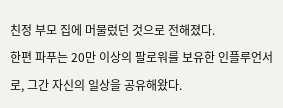친정 부모 집에 머물렀던 것으로 전해졌다.
한편 파푸는 20만 이상의 팔로워를 보유한 인플루언서로, 그간 자신의 일상을 공유해왔다.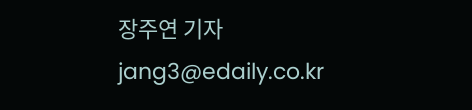장주연 기자 jang3@edaily.co.kr